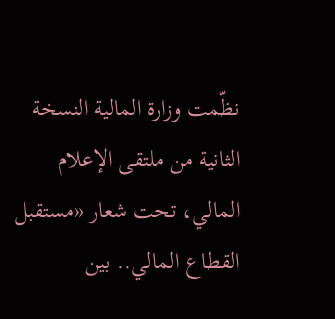نظّمت وزارة المالية النسخة الثانية من ملتقى الإعلام المالي، تحت شعار «مستقبل القطاع المالي.. بين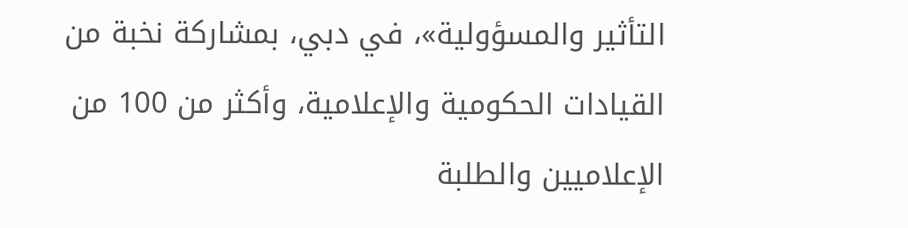التأثير والمسؤولية»، في دبي، بمشاركة نخبة من القيادات الحكومية والإعلامية، وأكثر من 100 من الإعلاميين والطلبة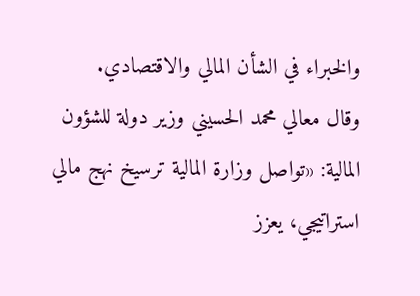والخبراء في الشأن المالي والاقتصادي.
وقال معالي محمد الحسيني وزير دولة للشؤون المالية: «تواصل وزارة المالية ترسيخ نهج مالي استراتيجي، يعزز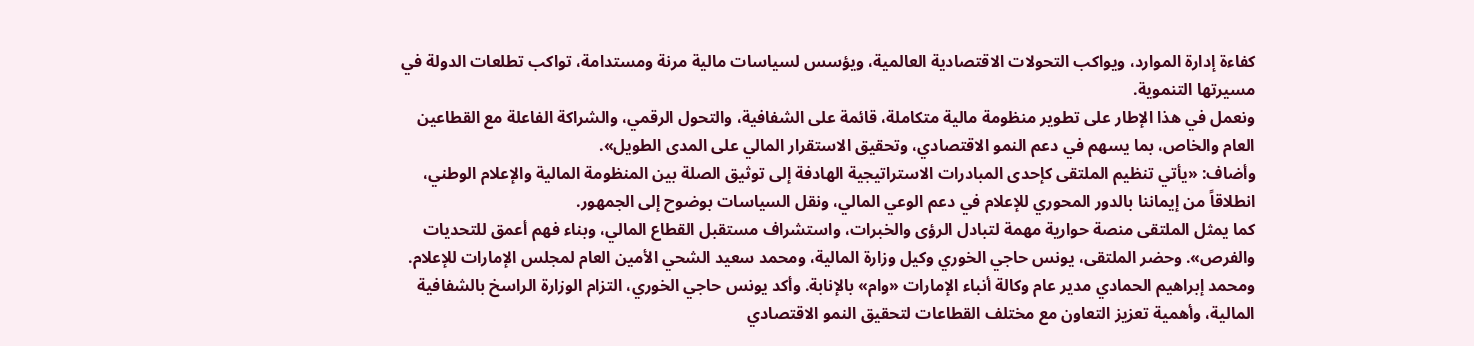كفاءة إدارة الموارد، ويواكب التحولات الاقتصادية العالمية، ويؤسس لسياسات مالية مرنة ومستدامة، تواكب تطلعات الدولة في مسيرتها التنموية.
ونعمل في هذا الإطار على تطوير منظومة مالية متكاملة، قائمة على الشفافية، والتحول الرقمي، والشراكة الفاعلة مع القطاعين العام والخاص، بما يسهم في دعم النمو الاقتصادي، وتحقيق الاستقرار المالي على المدى الطويل».
وأضاف: «يأتي تنظيم الملتقى كإحدى المبادرات الاستراتيجية الهادفة إلى توثيق الصلة بين المنظومة المالية والإعلام الوطني، انطلاقاً من إيماننا بالدور المحوري للإعلام في دعم الوعي المالي، ونقل السياسات بوضوح إلى الجمهور.
كما يمثل الملتقى منصة حوارية مهمة لتبادل الرؤى والخبرات، واستشراف مستقبل القطاع المالي، وبناء فهم أعمق للتحديات والفرص». وحضر الملتقى، يونس حاجي الخوري وكيل وزارة المالية، ومحمد سعيد الشحي الأمين العام لمجلس الإمارات للإعلام.
ومحمد إبراهيم الحمادي مدير عام وكالة أنباء الإمارات «وام» بالإنابة. وأكد يونس حاجي الخوري، التزام الوزارة الراسخ بالشفافية المالية، وأهمية تعزيز التعاون مع مختلف القطاعات لتحقيق النمو الاقتصادي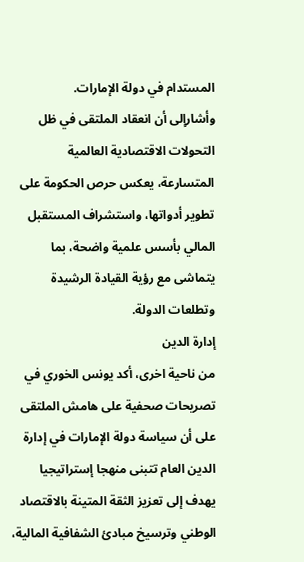المستدام في دولة الإمارات.
وأشارإلى أن انعقاد الملتقى في ظل التحولات الاقتصادية العالمية المتسارعة، يعكس حرص الحكومة على تطوير أدواتها، واستشراف المستقبل المالي بأسس علمية واضحة، بما يتماشى مع رؤية القيادة الرشيدة وتطلعات الدولة.
إدارة الدين
من ناحية اخرى، أكد يونس الخوري في تصريحات صحفية على هامش الملتقى على أن سياسة دولة الإمارات في إدارة الدين العام تتبنى منهجا إستراتيجيا يهدف إلى تعزيز الثقة المتينة بالاقتصاد الوطني وترسيخ مبادئ الشفافية المالية،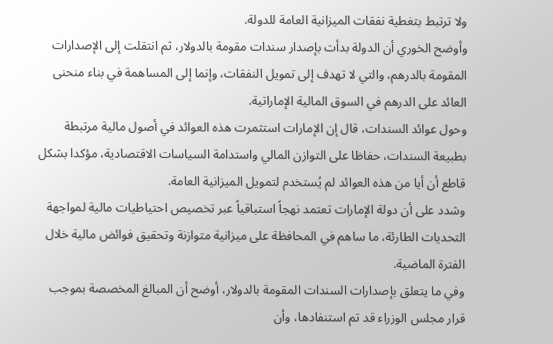ولا ترتبط بتغطية نفقات الميزانية العامة للدولة.
وأوضح الخوري أن الدولة بدأت بإصدار سندات مقومة بالدولار، ثم انتقلت إلى الإصدارات المقومة بالدرهم، والتي لا تهدف إلى تمويل النفقات، وإنما إلى المساهمة في بناء منحنى العائد على الدرهم في السوق المالية الإماراتية.
وحول عوائد السندات، قال إن الإمارات استثمرت هذه العوائد في أصول مالية مرتبطة بطبيعة السندات، حفاظا على التوازن المالي واستدامة السياسات الاقتصادية، مؤكدا بشكل قاطع أن أيا من هذه العوائد لم يُستخدم لتمويل الميزانية العامة.
وشدد على أن دولة الإمارات تعتمد نهجاً استباقياً عبر تخصيص احتياطيات مالية لمواجهة التحديات الطارئة، ما ساهم في المحافظة على ميزانية متوازنة وتحقيق فوائض مالية خلال الفترة الماضية.
وفي ما يتعلق بإصدارات السندات المقومة بالدولار، أوضح أن المبالغ المخصصة بموجب قرار مجلس الوزراء قد تم استنفادها، وأن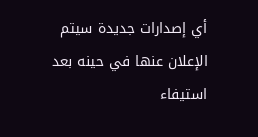أي إصدارات جديدة سيتم الإعلان عنها في حينه بعد استيفاء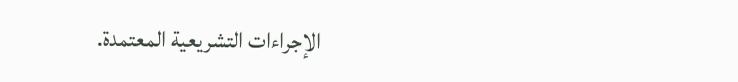الإجراءات التشريعية المعتمدة.